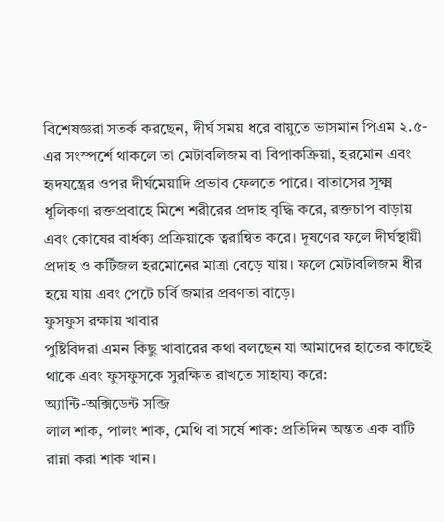বিশেষজ্ঞরা সতর্ক করছেন, দীর্ঘ সময় ধরে বায়ুতে ভাসমান পিএম ২.৫-এর সংস্পর্শে থাকলে তা মেটাবলিজম বা বিপাকক্রিয়া, হরমোন এবং হৃদযন্ত্রের ওপর দীর্ঘমেয়াদি প্রভাব ফেলতে পারে। বাতাসের সূক্ষ্ম ধূলিকণা রক্তপ্রবাহে মিশে শরীরের প্রদাহ বৃদ্ধি করে, রক্তচাপ বাড়ায় এবং কোষের বার্ধক্য প্রক্রিয়াকে ত্বরান্বিত করে। দূষণের ফলে দীর্ঘস্থায়ী প্রদাহ ও কর্টিজল হরমোনের মাত্রা বেড়ে যায়। ফলে মেটাবলিজম ধীর হয়ে যায় এবং পেটে চর্বি জমার প্রবণতা বাড়ে।
ফুসফুস রক্ষায় খাবার
পুষ্টিবিদরা এমন কিছু খাবারের কথা বলছেন যা আমাদের হাতের কাছেই থাকে এবং ফুসফুসকে সুরক্ষিত রাখতে সাহায্য করে:
অ্যান্টি-অক্সিডেন্ট সব্জি
লাল শাক, পালং শাক, মেথি বা সর্ষে শাক: প্রতিদিন অন্তত এক বাটি রান্না করা শাক খান।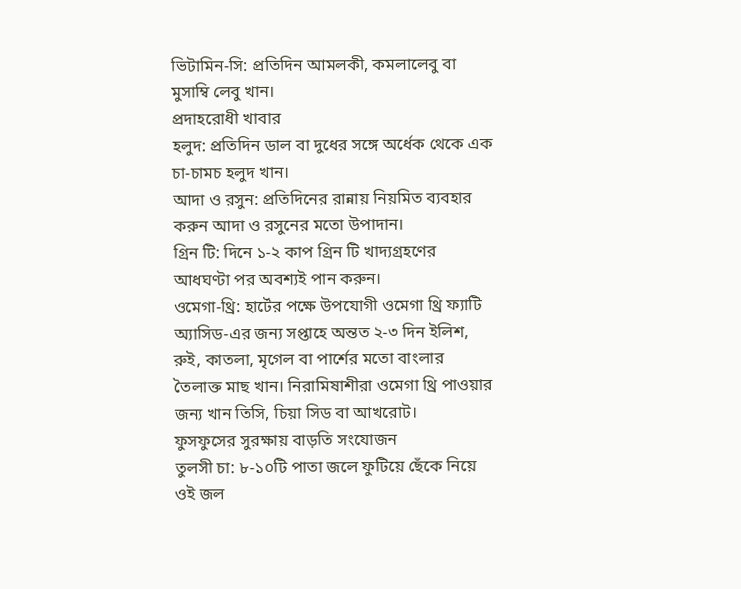ভিটামিন-সি: প্রতিদিন আমলকী, কমলালেবু বা মুসাম্বি লেবু খান।
প্রদাহরোধী খাবার
হলুদ: প্রতিদিন ডাল বা দুধের সঙ্গে অর্ধেক থেকে এক চা-চামচ হলুদ খান।
আদা ও রসুন: প্রতিদিনের রান্নায় নিয়মিত ব্যবহার করুন আদা ও রসুনের মতো উপাদান।
গ্রিন টি: দিনে ১-২ কাপ গ্রিন টি খাদ্যগ্রহণের আধঘণ্টা পর অবশ্যই পান করুন।
ওমেগা-থ্রি: হার্টের পক্ষে উপযোগী ওমেগা থ্রি ফ্যাটি অ্যাসিড-এর জন্য সপ্তাহে অন্তত ২-৩ দিন ইলিশ, রুই, কাতলা, মৃগেল বা পার্শের মতো বাংলার তৈলাক্ত মাছ খান। নিরামিষাশীরা ওমেগা থ্রি পাওয়ার জন্য খান তিসি, চিয়া সিড বা আখরোট।
ফুসফুসের সুরক্ষায় বাড়তি সংযোজন
তুলসী চা: ৮-১০টি পাতা জলে ফুটিয়ে ছেঁকে নিয়ে ওই জল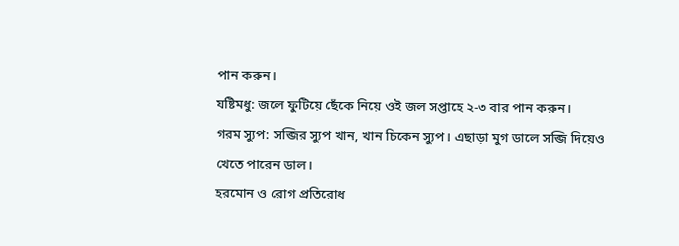পান করুন।
যষ্টিমধু: জলে ফুটিয়ে ছেঁকে নিয়ে ওই জল সপ্তাহে ২-৩ বার পান করুন।
গরম স্যুপ: সব্জির স্যুপ খান, খান চিকেন স্যুপ। এছাড়া মুগ ডালে সব্জি দিয়েও খেতে পারেন ডাল।
হরমোন ও রোগ প্রতিরোধ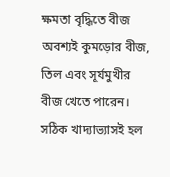ক্ষমতা বৃদ্ধিতে বীজ অবশ্যই কুমড়োর বীজ, তিল এবং সূর্যমুখীর বীজ খেতে পারেন।
সঠিক খাদ্যাভ্যাসই হল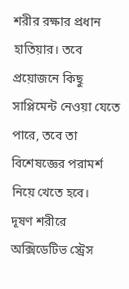শরীর রক্ষার প্রধান হাতিয়ার। তবে প্রয়োজনে কিছু সাপ্লিমেন্ট নেওয়া যেতে পারে, তবে তা বিশেষজ্ঞের পরামর্শ নিয়ে খেতে হবে।
দূষণ শরীরে অক্সিডেটিভ স্ট্রেস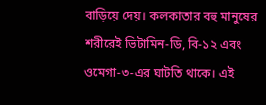বাড়িয়ে দেয়। কলকাতার বহু মানুষের শরীরেই ভিটামিন-ডি, বি-১২ এবং ওমেগা-৩-এর ঘাটতি থাকে। এই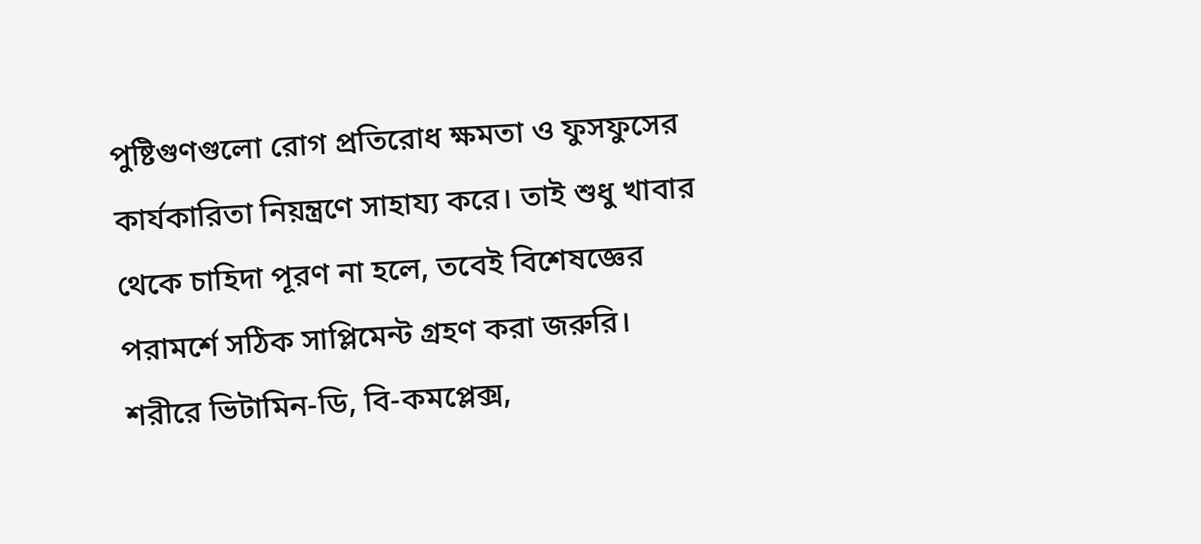পুষ্টিগুণগুলো রোগ প্রতিরোধ ক্ষমতা ও ফুসফুসের কার্যকারিতা নিয়ন্ত্রণে সাহায্য করে। তাই শুধু খাবার থেকে চাহিদা পূরণ না হলে, তবেই বিশেষজ্ঞের পরামর্শে সঠিক সাপ্লিমেন্ট গ্রহণ করা জরুরি।
শরীরে ভিটামিন-ডি, বি-কমপ্লেক্স,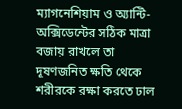ম্যাগনেশিয়াম ও অ্যান্টি-অক্সিডেন্টের সঠিক মাত্রা বজায় রাখলে তা দূষণজনিত ক্ষতি থেকে শরীরকে রক্ষা করতে ঢাল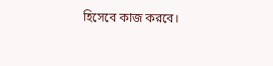হিসেবে কাজ করবে।